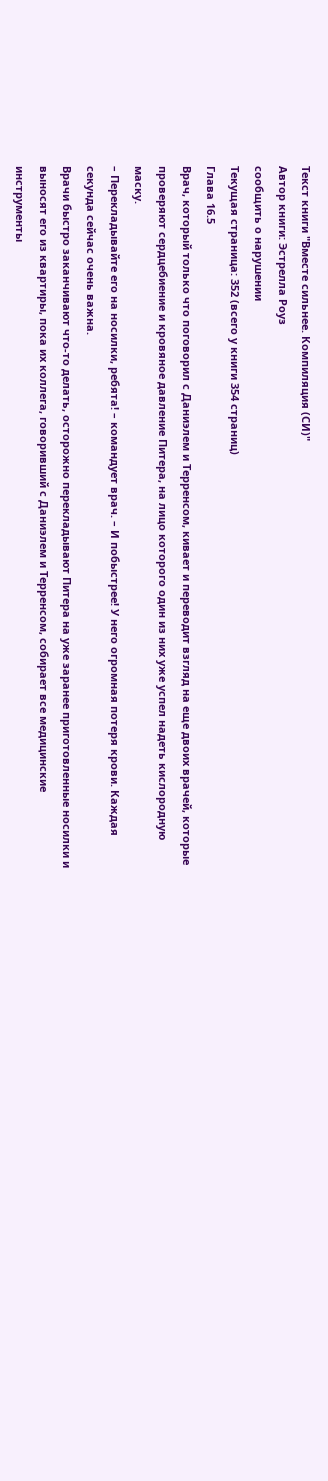Текст книги "Вместе сильнее. Компиляция (СИ)"
Автор книги: Эстрелла Роуз
сообщить о нарушении
Текущая страница: 352 (всего у книги 354 страниц)
Глава 16.5
Врач, который только что поговорил с Даниэлем и Терренсом, кивает и переводит взгляд на еще двоих врачей, которые проверяют сердцебиение и кровяное давление Питера, на лицо которого один из них уже успел надеть кислородную маску.
– Перекладывайте его на носилки, ребята! – командует врач. – И побыстрее! У него огромная потеря крови. Каждая секунда сейчас очень важна.
Врачи быстро заканчивают что-то делать, осторожно перекладывают Питера на уже заранее приготовленные носилки и выносят его из квартиры, пока их коллега, говоривший с Даниэлем и Терренсом, собирает все медицинские инструменты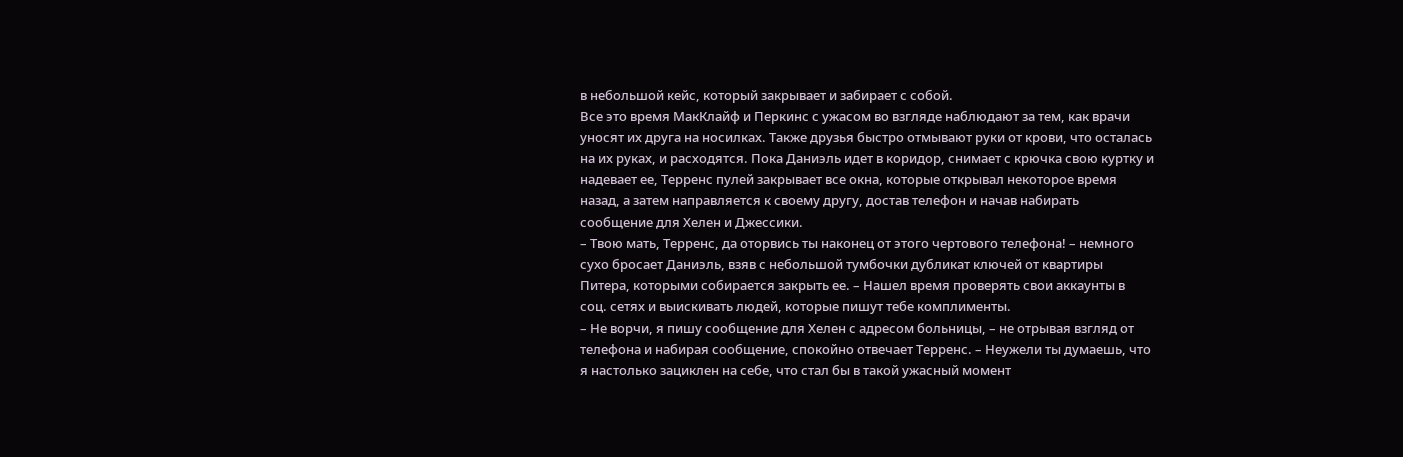в небольшой кейс, который закрывает и забирает с собой.
Все это время МакКлайф и Перкинс с ужасом во взгляде наблюдают за тем, как врачи уносят их друга на носилках. Также друзья быстро отмывают руки от крови, что осталась на их руках, и расходятся. Пока Даниэль идет в коридор, снимает с крючка свою куртку и надевает ее, Терренс пулей закрывает все окна, которые открывал некоторое время назад, а затем направляется к своему другу, достав телефон и начав набирать сообщение для Хелен и Джессики.
– Твою мать, Терренс, да оторвись ты наконец от этого чертового телефона! – немного сухо бросает Даниэль, взяв с небольшой тумбочки дубликат ключей от квартиры Питера, которыми собирается закрыть ее. – Нашел время проверять свои аккаунты в соц. сетях и выискивать людей, которые пишут тебе комплименты.
– Не ворчи, я пишу сообщение для Хелен с адресом больницы, – не отрывая взгляд от телефона и набирая сообщение, спокойно отвечает Терренс. – Неужели ты думаешь, что я настолько зациклен на себе, что стал бы в такой ужасный момент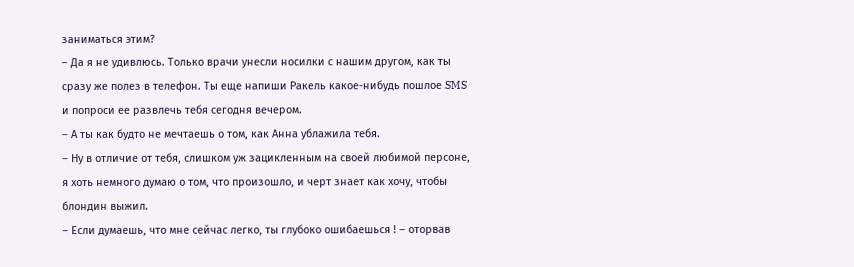заниматься этим?
– Да я не удивлюсь. Только врачи унесли носилки с нашим другом, как ты сразу же полез в телефон. Ты еще напиши Ракель какое-нибудь пошлое SMS и попроси ее развлечь тебя сегодня вечером.
– А ты как будто не мечтаешь о том, как Анна ублажила тебя.
– Ну в отличие от тебя, слишком уж зацикленным на своей любимой персоне, я хоть немного думаю о том, что произошло, и черт знает как хочу, чтобы блондин выжил.
– Если думаешь, что мне сейчас легко, ты глубоко ошибаешься ! – оторвав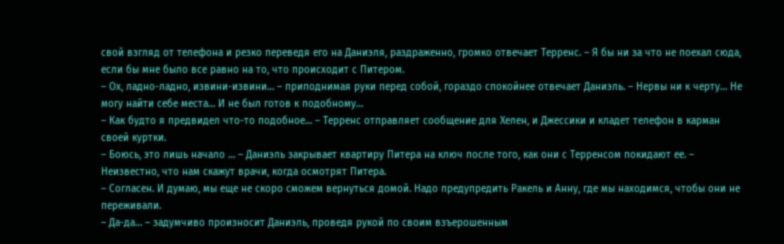свой взгляд от телефона и резко переведя его на Даниэля, раздраженно, громко отвечает Терренс. – Я бы ни за что не поехал сюда, если бы мне было все равно на то, что происходит с Питером.
– Ох, ладно-ладно, извини-извини… – приподнимая руки перед собой, гораздо спокойнее отвечает Даниэль. – Нервы ни к черту… Не могу найти себе места… И не был готов к подобному…
– Как будто я предвидел что-то подобное… – Терренс отправляет сообщение для Хелен, и Джессики и кладет телефон в карман своей куртки.
– Боюсь, это лишь начало … – Даниэль закрывает квартиру Питера на ключ после того, как они с Терренсом покидают ее. – Неизвестно, что нам скажут врачи, когда осмотрят Питера.
– Согласен. И думаю, мы еще не скоро сможем вернуться домой. Надо предупредить Ракель и Анну, где мы находимся, чтобы они не переживали.
– Да-да… – задумчиво произносит Даниэль, проведя рукой по своим взъерошенным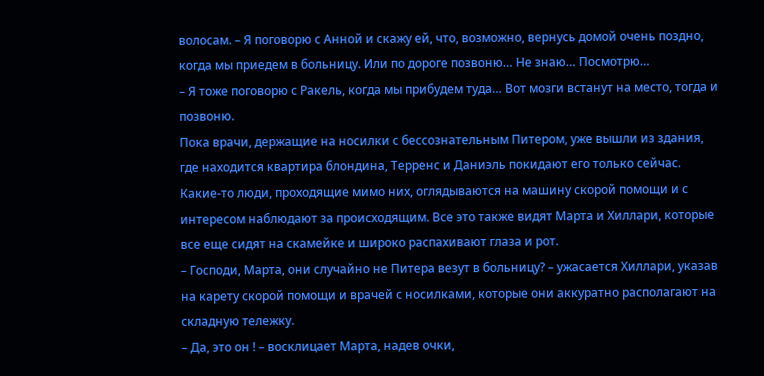волосам. – Я поговорю с Анной и скажу ей, что, возможно, вернусь домой очень поздно, когда мы приедем в больницу. Или по дороге позвоню… Не знаю… Посмотрю…
– Я тоже поговорю с Ракель, когда мы прибудем туда… Вот мозги встанут на место, тогда и позвоню.
Пока врачи, держащие на носилки с бессознательным Питером, уже вышли из здания, где находится квартира блондина, Терренс и Даниэль покидают его только сейчас. Какие-то люди, проходящие мимо них, оглядываются на машину скорой помощи и с интересом наблюдают за происходящим. Все это также видят Марта и Хиллари, которые все еще сидят на скамейке и широко распахивают глаза и рот.
– Господи, Марта, они случайно не Питера везут в больницу? – ужасается Хиллари, указав на карету скорой помощи и врачей с носилками, которые они аккуратно располагают на складную тележку.
– Да, это он ! – восклицает Марта, надев очки,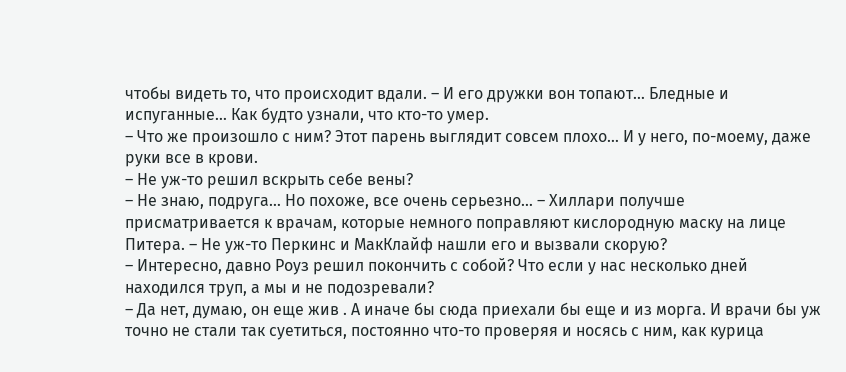чтобы видеть то, что происходит вдали. – И его дружки вон топают… Бледные и испуганные… Как будто узнали, что кто-то умер.
– Что же произошло с ним? Этот парень выглядит совсем плохо… И у него, по-моему, даже руки все в крови.
– Не уж-то решил вскрыть себе вены?
– Не знаю, подруга… Но похоже, все очень серьезно… – Хиллари получше присматривается к врачам, которые немного поправляют кислородную маску на лице Питера. – Не уж-то Перкинс и МакКлайф нашли его и вызвали скорую?
– Интересно, давно Роуз решил покончить с собой? Что если у нас несколько дней находился труп, а мы и не подозревали?
– Да нет, думаю, он еще жив . А иначе бы сюда приехали бы еще и из морга. И врачи бы уж точно не стали так суетиться, постоянно что-то проверяя и носясь с ним, как курица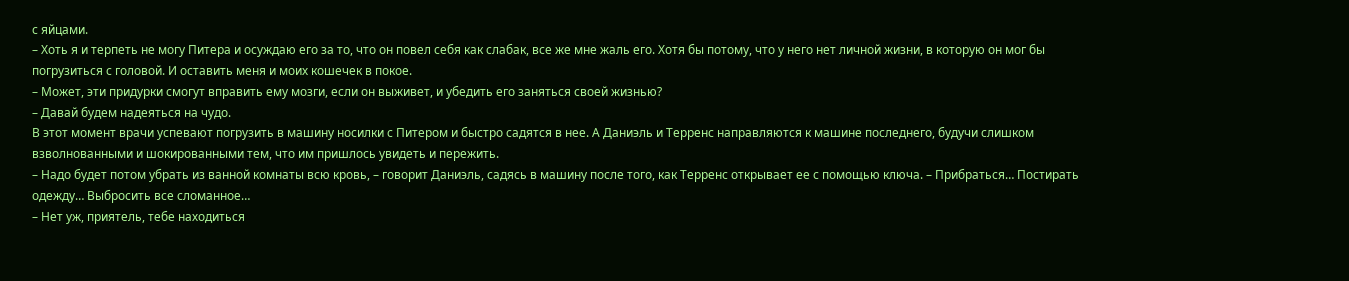с яйцами.
– Хоть я и терпеть не могу Питера и осуждаю его за то, что он повел себя как слабак, все же мне жаль его. Хотя бы потому, что у него нет личной жизни, в которую он мог бы погрузиться с головой. И оставить меня и моих кошечек в покое.
– Может, эти придурки смогут вправить ему мозги, если он выживет, и убедить его заняться своей жизнью?
– Давай будем надеяться на чудо.
В этот момент врачи успевают погрузить в машину носилки с Питером и быстро садятся в нее. А Даниэль и Терренс направляются к машине последнего, будучи слишком взволнованными и шокированными тем, что им пришлось увидеть и пережить.
– Надо будет потом убрать из ванной комнаты всю кровь, – говорит Даниэль, садясь в машину после того, как Терренс открывает ее с помощью ключа. – Прибраться… Постирать одежду… Выбросить все сломанное…
– Нет уж, приятель, тебе находиться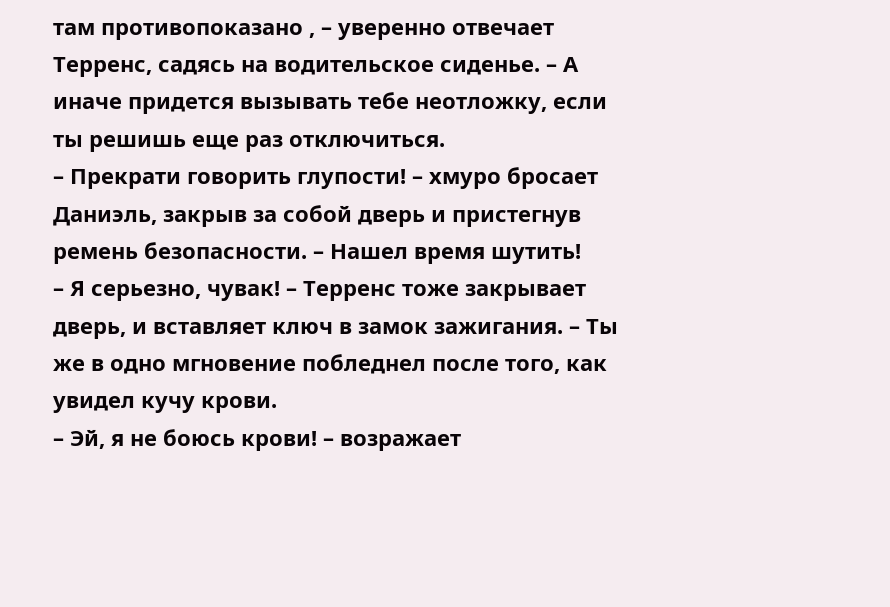там противопоказано , – уверенно отвечает Терренс, садясь на водительское сиденье. – А иначе придется вызывать тебе неотложку, если ты решишь еще раз отключиться.
– Прекрати говорить глупости! – хмуро бросает Даниэль, закрыв за собой дверь и пристегнув ремень безопасности. – Нашел время шутить!
– Я серьезно, чувак! – Терренс тоже закрывает дверь, и вставляет ключ в замок зажигания. – Ты же в одно мгновение побледнел после того, как увидел кучу крови.
– Эй, я не боюсь крови! – возражает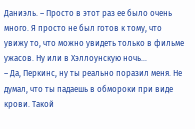Даниэль. – Просто в этот раз ее было очень много. Я просто не был готов к тому, что увижу то, что можно увидеть только в фильме ужасов. Ну или в Хэллоунскую ночь…
– Да, Перкинс, ну ты реально поразил меня. Не думал, что ты падаешь в обмороки при виде крови. Такой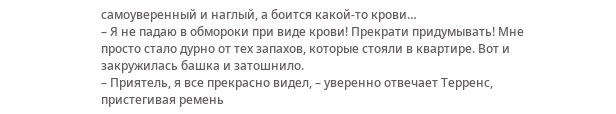самоуверенный и наглый, а боится какой-то крови…
– Я не падаю в обмороки при виде крови! Прекрати придумывать! Мне просто стало дурно от тех запахов, которые стояли в квартире. Вот и закружилась башка и затошнило.
– Приятель, я все прекрасно видел, – уверенно отвечает Терренс, пристегивая ремень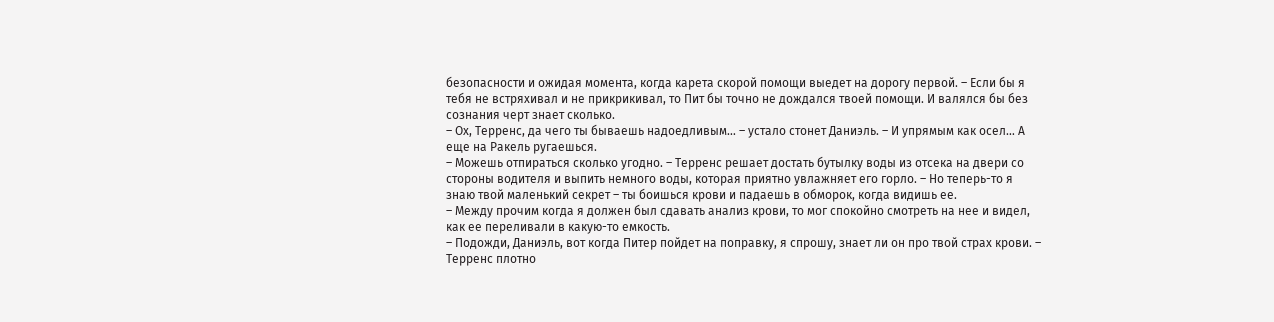безопасности и ожидая момента, когда карета скорой помощи выедет на дорогу первой. – Если бы я тебя не встряхивал и не прикрикивал, то Пит бы точно не дождался твоей помощи. И валялся бы без сознания черт знает сколько.
– Ох, Терренс, да чего ты бываешь надоедливым… – устало стонет Даниэль. – И упрямым как осел… А еще на Ракель ругаешься.
– Можешь отпираться сколько угодно. – Терренс решает достать бутылку воды из отсека на двери со стороны водителя и выпить немного воды, которая приятно увлажняет его горло. – Но теперь-то я знаю твой маленький секрет – ты боишься крови и падаешь в обморок, когда видишь ее.
– Между прочим когда я должен был сдавать анализ крови, то мог спокойно смотреть на нее и видел, как ее переливали в какую-то емкость.
– Подожди, Даниэль, вот когда Питер пойдет на поправку, я спрошу, знает ли он про твой страх крови. – Терренс плотно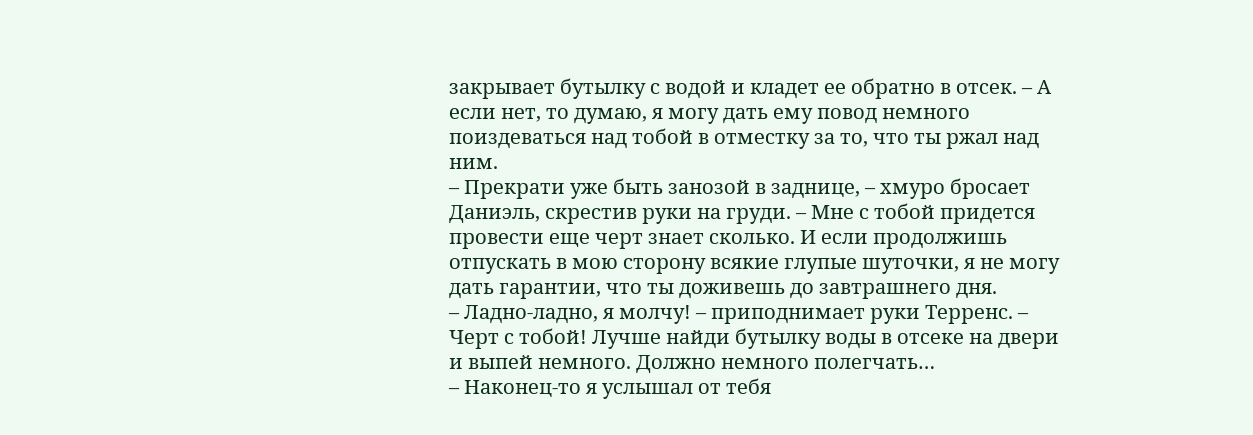закрывает бутылку с водой и кладет ее обратно в отсек. – А если нет, то думаю, я могу дать ему повод немного поиздеваться над тобой в отместку за то, что ты ржал над ним.
– Прекрати уже быть занозой в заднице, – хмуро бросает Даниэль, скрестив руки на груди. – Мне с тобой придется провести еще черт знает сколько. И если продолжишь отпускать в мою сторону всякие глупые шуточки, я не могу дать гарантии, что ты доживешь до завтрашнего дня.
– Ладно-ладно, я молчу! – приподнимает руки Терренс. – Черт с тобой! Лучше найди бутылку воды в отсеке на двери и выпей немного. Должно немного полегчать…
– Наконец-то я услышал от тебя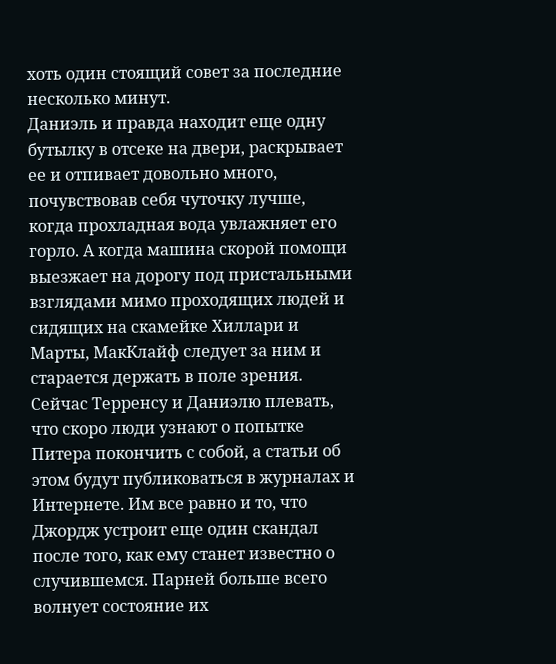хоть один стоящий совет за последние несколько минут.
Даниэль и правда находит еще одну бутылку в отсеке на двери, раскрывает ее и отпивает довольно много, почувствовав себя чуточку лучше, когда прохладная вода увлажняет его горло. А когда машина скорой помощи выезжает на дорогу под пристальными взглядами мимо проходящих людей и сидящих на скамейке Хиллари и Марты, МакКлайф следует за ним и старается держать в поле зрения.
Сейчас Терренсу и Даниэлю плевать, что скоро люди узнают о попытке Питера покончить с собой, а статьи об этом будут публиковаться в журналах и Интернете. Им все равно и то, что Джордж устроит еще один скандал после того, как ему станет известно о случившемся. Парней больше всего волнует состояние их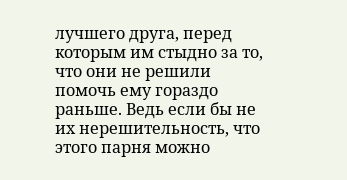лучшего друга, перед которым им стыдно за то, что они не решили помочь ему гораздо раньше. Ведь если бы не их нерешительность, что этого парня можно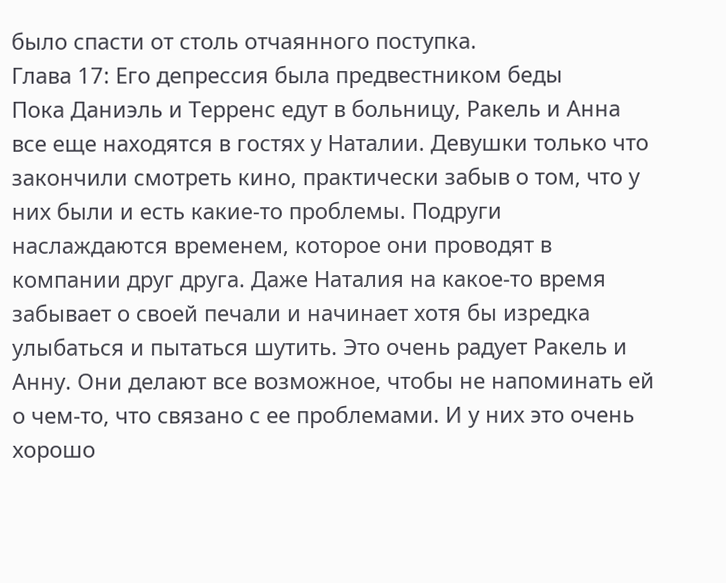было спасти от столь отчаянного поступка.
Глава 17: Его депрессия была предвестником беды
Пока Даниэль и Терренс едут в больницу, Ракель и Анна все еще находятся в гостях у Наталии. Девушки только что закончили смотреть кино, практически забыв о том, что у них были и есть какие-то проблемы. Подруги наслаждаются временем, которое они проводят в компании друг друга. Даже Наталия на какое-то время забывает о своей печали и начинает хотя бы изредка улыбаться и пытаться шутить. Это очень радует Ракель и Анну. Они делают все возможное, чтобы не напоминать ей о чем-то, что связано с ее проблемами. И у них это очень хорошо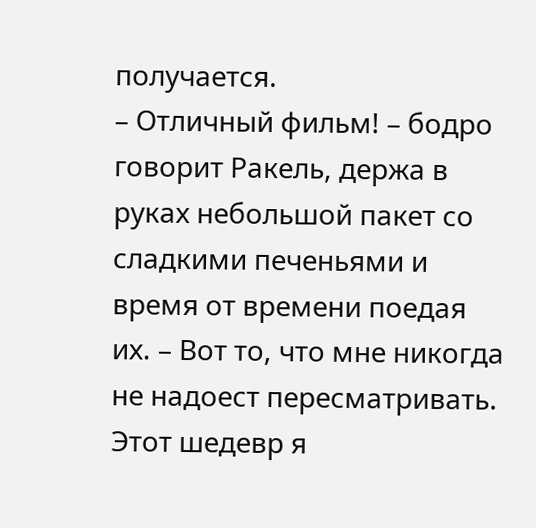получается.
– Отличный фильм! – бодро говорит Ракель, держа в руках небольшой пакет со сладкими печеньями и время от времени поедая их. – Вот то, что мне никогда не надоест пересматривать. Этот шедевр я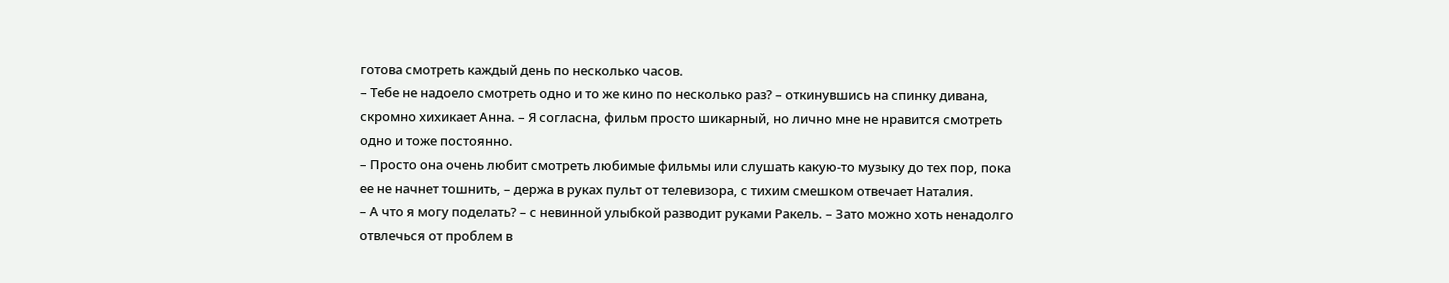готова смотреть каждый день по несколько часов.
– Тебе не надоело смотреть одно и то же кино по несколько раз? – откинувшись на спинку дивана, скромно хихикает Анна. – Я согласна, фильм просто шикарный, но лично мне не нравится смотреть одно и тоже постоянно.
– Просто она очень любит смотреть любимые фильмы или слушать какую-то музыку до тех пор, пока ее не начнет тошнить, – держа в руках пульт от телевизора, с тихим смешком отвечает Наталия.
– А что я могу поделать? – с невинной улыбкой разводит руками Ракель. – Зато можно хоть ненадолго отвлечься от проблем в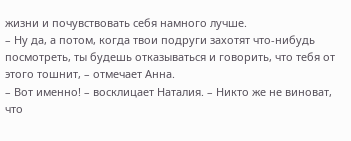жизни и почувствовать себя намного лучше.
– Ну да, а потом, когда твои подруги захотят что-нибудь посмотреть, ты будешь отказываться и говорить, что тебя от этого тошнит, – отмечает Анна.
– Вот именно! – восклицает Наталия. – Никто же не виноват, что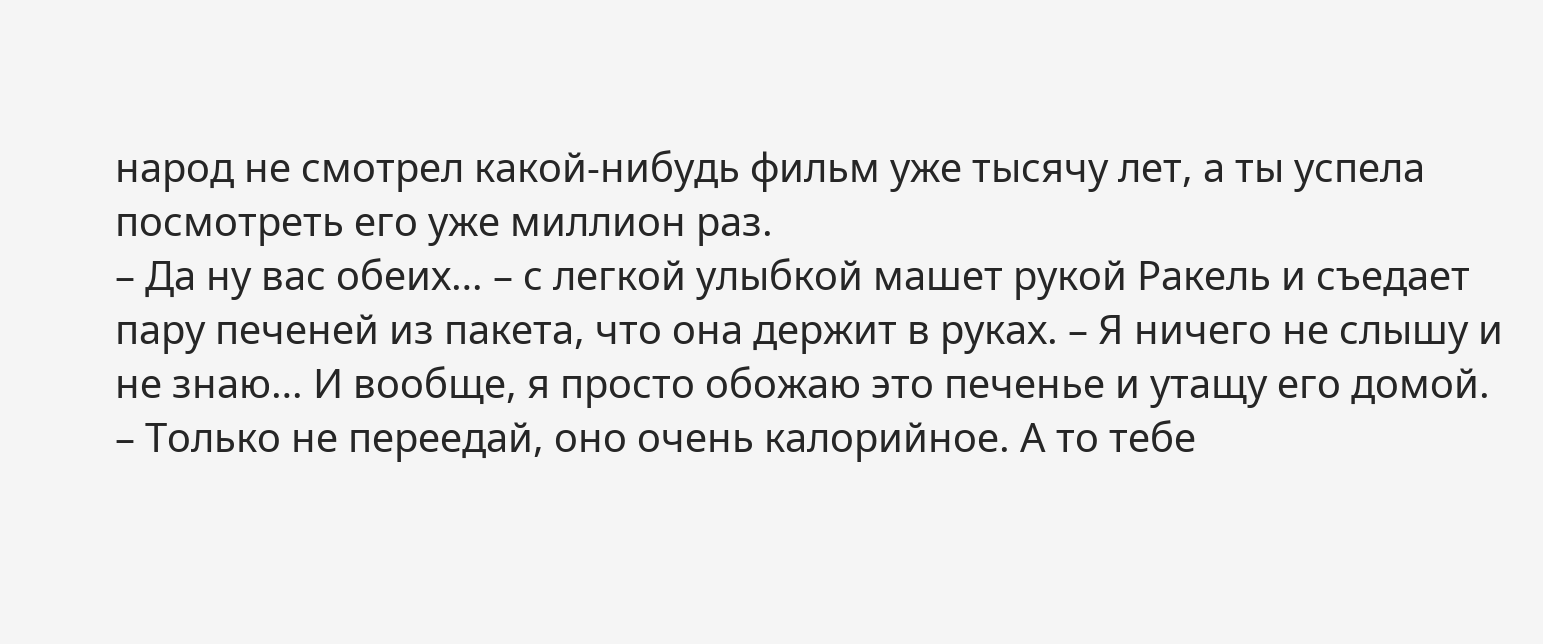народ не смотрел какой-нибудь фильм уже тысячу лет, а ты успела посмотреть его уже миллион раз.
– Да ну вас обеих… – с легкой улыбкой машет рукой Ракель и съедает пару печеней из пакета, что она держит в руках. – Я ничего не слышу и не знаю… И вообще, я просто обожаю это печенье и утащу его домой.
– Только не переедай, оно очень калорийное. А то тебе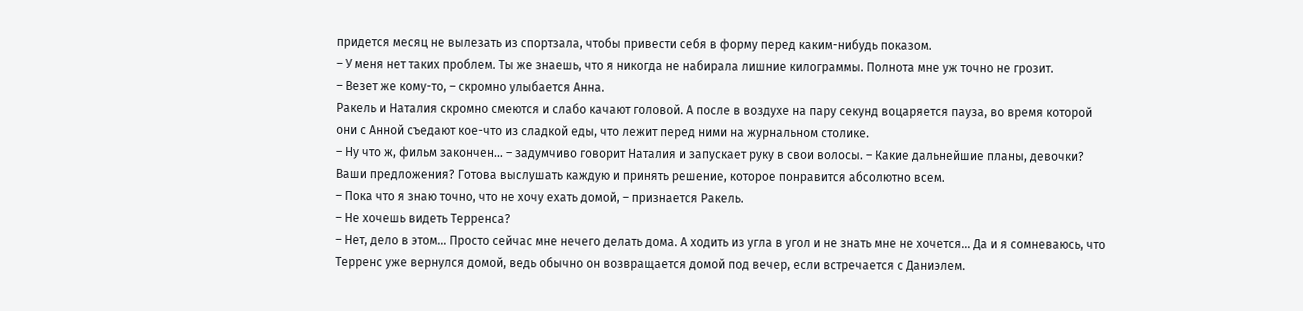придется месяц не вылезать из спортзала, чтобы привести себя в форму перед каким-нибудь показом.
– У меня нет таких проблем. Ты же знаешь, что я никогда не набирала лишние килограммы. Полнота мне уж точно не грозит.
– Везет же кому-то, – скромно улыбается Анна.
Ракель и Наталия скромно смеются и слабо качают головой. А после в воздухе на пару секунд воцаряется пауза, во время которой они с Анной съедают кое-что из сладкой еды, что лежит перед ними на журнальном столике.
– Ну что ж, фильм закончен… – задумчиво говорит Наталия и запускает руку в свои волосы. – Какие дальнейшие планы, девочки? Ваши предложения? Готова выслушать каждую и принять решение, которое понравится абсолютно всем.
– Пока что я знаю точно, что не хочу ехать домой, – признается Ракель.
– Не хочешь видеть Терренса?
– Нет, дело в этом… Просто сейчас мне нечего делать дома. А ходить из угла в угол и не знать мне не хочется… Да и я сомневаюсь, что Терренс уже вернулся домой, ведь обычно он возвращается домой под вечер, если встречается с Даниэлем.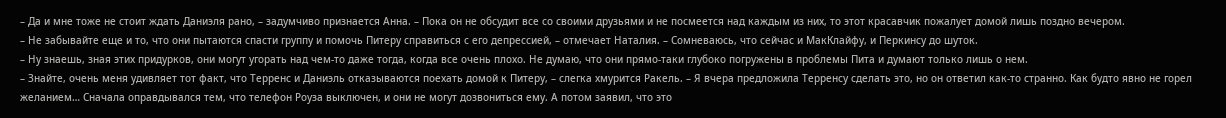– Да и мне тоже не стоит ждать Даниэля рано, – задумчиво признается Анна. – Пока он не обсудит все со своими друзьями и не посмеется над каждым из них, то этот красавчик пожалует домой лишь поздно вечером.
– Не забывайте еще и то, что они пытаются спасти группу и помочь Питеру справиться с его депрессией, – отмечает Наталия. – Сомневаюсь, что сейчас и МакКлайфу, и Перкинсу до шуток.
– Ну знаешь, зная этих придурков, они могут угорать над чем-то даже тогда, когда все очень плохо. Не думаю, что они прямо-таки глубоко погружены в проблемы Пита и думают только лишь о нем.
– Знайте, очень меня удивляет тот факт, что Терренс и Даниэль отказываются поехать домой к Питеру, – слегка хмурится Ракель. – Я вчера предложила Терренсу сделать это, но он ответил как-то странно. Как будто явно не горел желанием… Сначала оправдывался тем, что телефон Роуза выключен, и они не могут дозвониться ему. А потом заявил, что это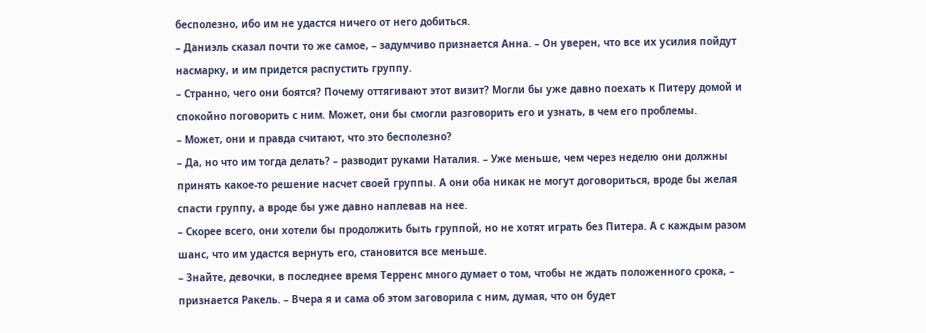бесполезно, ибо им не удастся ничего от него добиться.
– Даниэль сказал почти то же самое, – задумчиво признается Анна. – Он уверен, что все их усилия пойдут насмарку, и им придется распустить группу.
– Странно, чего они боятся? Почему оттягивают этот визит? Могли бы уже давно поехать к Питеру домой и спокойно поговорить с ним. Может, они бы смогли разговорить его и узнать, в чем его проблемы.
– Может, они и правда считают, что это бесполезно?
– Да, но что им тогда делать? – разводит руками Наталия. – Уже меньше, чем через неделю они должны принять какое-то решение насчет своей группы. А они оба никак не могут договориться, вроде бы желая спасти группу, а вроде бы уже давно наплевав на нее.
– Скорее всего, они хотели бы продолжить быть группой, но не хотят играть без Питера. А с каждым разом шанс, что им удастся вернуть его, становится все меньше.
– Знайте, девочки, в последнее время Терренс много думает о том, чтобы не ждать положенного срока, – признается Ракель. – Вчера я и сама об этом заговорила с ним, думая, что он будет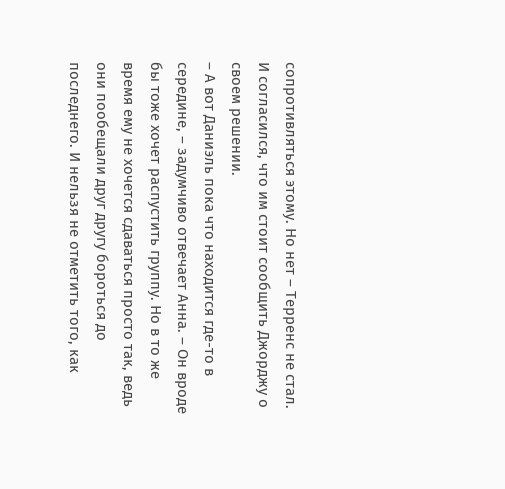сопротивляться этому. Но нет – Терренс не стал. И согласился, что им стоит сообщить Джорджу о своем решении.
– А вот Даниэль пока что находится где-то в середине, – задумчиво отвечает Анна. – Он вроде бы тоже хочет распустить группу. Но в то же время ему не хочется сдаваться просто так, ведь они пообещали друг другу бороться до последнего. И нельзя не отметить того, как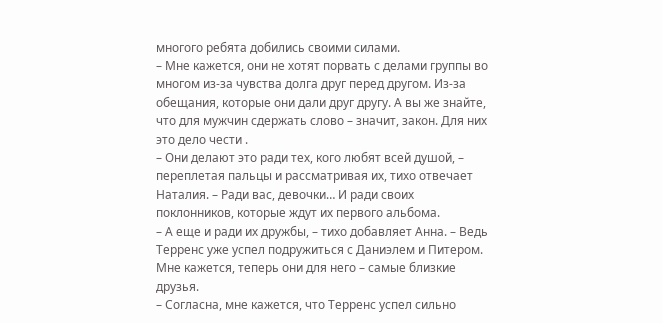многого ребята добились своими силами.
– Мне кажется, они не хотят порвать с делами группы во многом из-за чувства долга друг перед другом. Из-за обещания, которые они дали друг другу. А вы же знайте, что для мужчин сдержать слово – значит, закон. Для них это дело чести .
– Они делают это ради тех, кого любят всей душой, – переплетая пальцы и рассматривая их, тихо отвечает Наталия. – Ради вас, девочки… И ради своих поклонников, которые ждут их первого альбома.
– А еще и ради их дружбы, – тихо добавляет Анна. – Ведь Терренс уже успел подружиться с Даниэлем и Питером. Мне кажется, теперь они для него – самые близкие друзья.
– Согласна, мне кажется, что Терренс успел сильно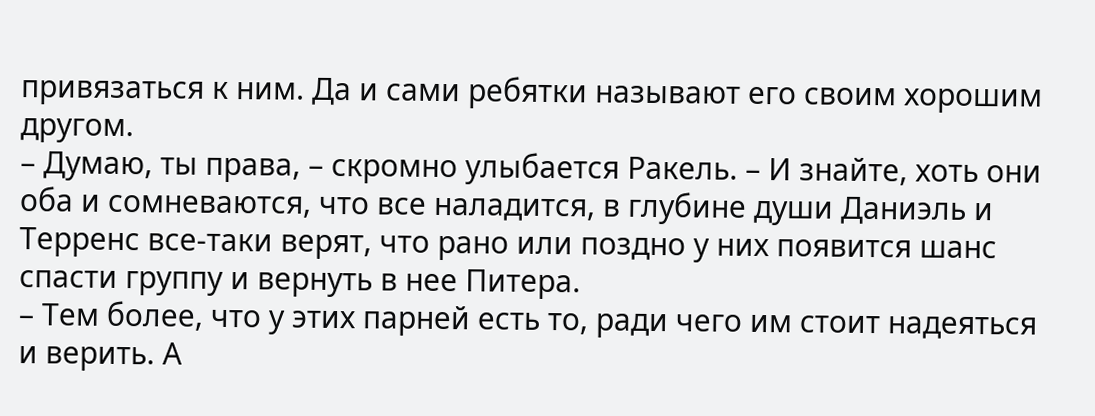привязаться к ним. Да и сами ребятки называют его своим хорошим другом.
– Думаю, ты права, – скромно улыбается Ракель. – И знайте, хоть они оба и сомневаются, что все наладится, в глубине души Даниэль и Терренс все-таки верят, что рано или поздно у них появится шанс спасти группу и вернуть в нее Питера.
– Тем более, что у этих парней есть то, ради чего им стоит надеяться и верить. А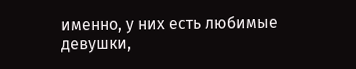именно, у них есть любимые девушки,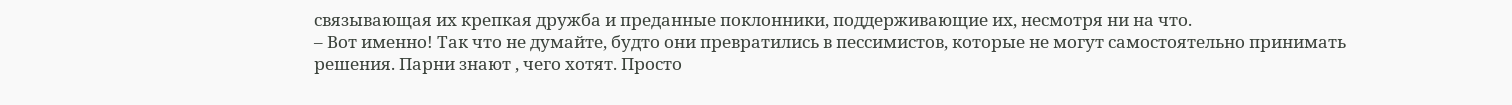связывающая их крепкая дружба и преданные поклонники, поддерживающие их, несмотря ни на что.
– Вот именно! Так что не думайте, будто они превратились в пессимистов, которые не могут самостоятельно принимать решения. Парни знают , чего хотят. Просто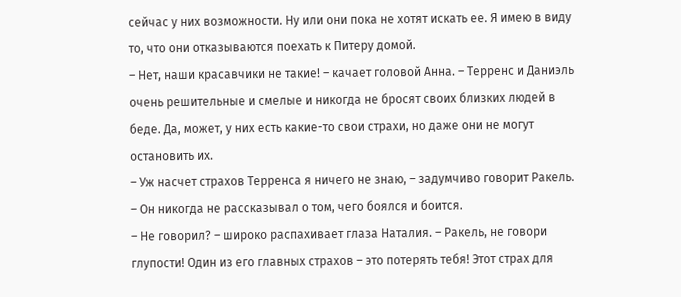сейчас у них возможности. Ну или они пока не хотят искать ее. Я имею в виду то, что они отказываются поехать к Питеру домой.
– Нет, наши красавчики не такие! – качает головой Анна. – Терренс и Даниэль очень решительные и смелые и никогда не бросят своих близких людей в беде. Да, может, у них есть какие-то свои страхи, но даже они не могут остановить их.
– Уж насчет страхов Терренса я ничего не знаю, – задумчиво говорит Ракель. – Он никогда не рассказывал о том, чего боялся и боится.
– Не говорил? – широко распахивает глаза Наталия. – Ракель, не говори глупости! Один из его главных страхов – это потерять тебя! Этот страх для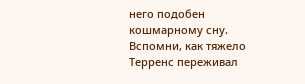него подобен кошмарному сну. Вспомни, как тяжело Терренс переживал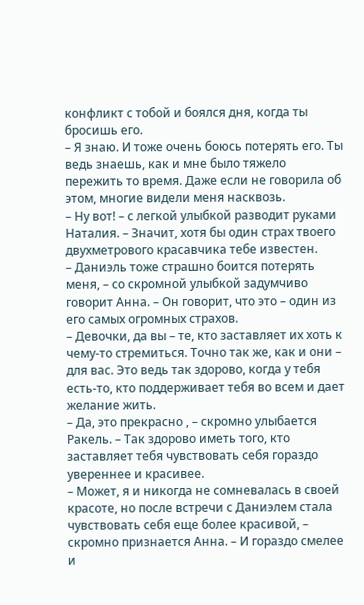конфликт с тобой и боялся дня, когда ты бросишь его.
– Я знаю. И тоже очень боюсь потерять его. Ты ведь знаешь, как и мне было тяжело пережить то время. Даже если не говорила об этом, многие видели меня насквозь.
– Ну вот! – с легкой улыбкой разводит руками Наталия. – Значит, хотя бы один страх твоего двухметрового красавчика тебе известен.
– Даниэль тоже страшно боится потерять меня, – со скромной улыбкой задумчиво говорит Анна. – Он говорит, что это – один из его самых огромных страхов.
– Девочки, да вы – те, кто заставляет их хоть к чему-то стремиться. Точно так же, как и они – для вас. Это ведь так здорово, когда у тебя есть-то, кто поддерживает тебя во всем и дает желание жить.
– Да, это прекрасно , – скромно улыбается Ракель. – Так здорово иметь того, кто заставляет тебя чувствовать себя гораздо увереннее и красивее.
– Может, я и никогда не сомневалась в своей красоте, но после встречи с Даниэлем стала чувствовать себя еще более красивой, – скромно признается Анна. – И гораздо смелее и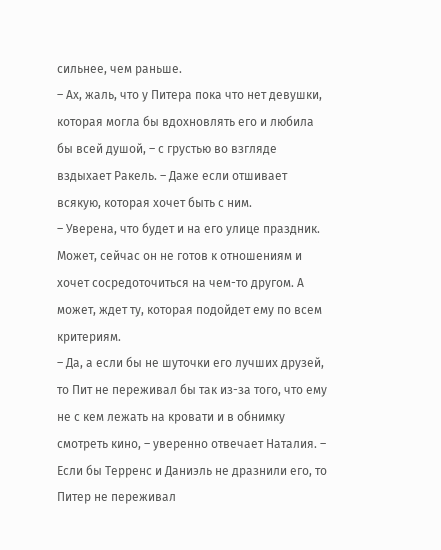сильнее, чем раньше.
– Ах, жаль, что у Питера пока что нет девушки, которая могла бы вдохновлять его и любила бы всей душой, – с грустью во взгляде вздыхает Ракель. – Даже если отшивает всякую, которая хочет быть с ним.
– Уверена, что будет и на его улице праздник. Может, сейчас он не готов к отношениям и хочет сосредоточиться на чем-то другом. А может, ждет ту, которая подойдет ему по всем критериям.
– Да, а если бы не шуточки его лучших друзей, то Пит не переживал бы так из-за того, что ему не с кем лежать на кровати и в обнимку смотреть кино, – уверенно отвечает Наталия. – Если бы Терренс и Даниэль не дразнили его, то Питер не переживал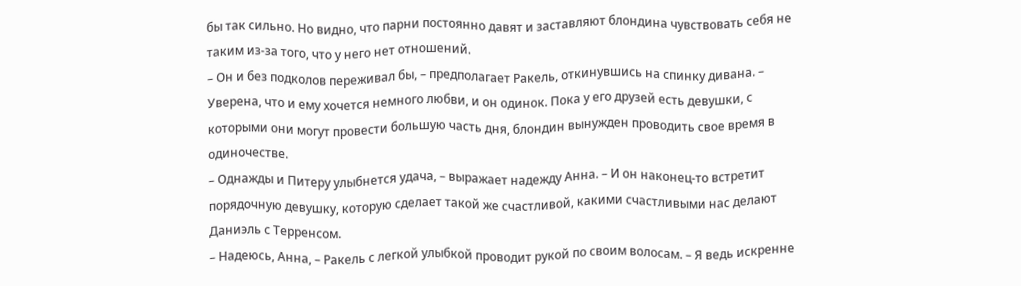бы так сильно. Но видно, что парни постоянно давят и заставляют блондина чувствовать себя не таким из-за того, что у него нет отношений.
– Он и без подколов переживал бы, – предполагает Ракель, откинувшись на спинку дивана. – Уверена, что и ему хочется немного любви, и он одинок. Пока у его друзей есть девушки, с которыми они могут провести большую часть дня, блондин вынужден проводить свое время в одиночестве.
– Однажды и Питеру улыбнется удача, – выражает надежду Анна. – И он наконец-то встретит порядочную девушку, которую сделает такой же счастливой, какими счастливыми нас делают Даниэль с Терренсом.
– Надеюсь, Анна, – Ракель с легкой улыбкой проводит рукой по своим волосам. – Я ведь искренне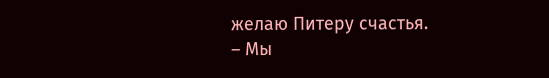желаю Питеру счастья.
– Мы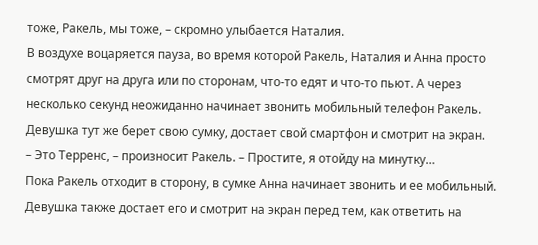тоже, Ракель, мы тоже, – скромно улыбается Наталия.
В воздухе воцаряется пауза, во время которой Ракель, Наталия и Анна просто смотрят друг на друга или по сторонам, что-то едят и что-то пьют. А через несколько секунд неожиданно начинает звонить мобильный телефон Ракель. Девушка тут же берет свою сумку, достает свой смартфон и смотрит на экран.
– Это Терренс, – произносит Ракель. – Простите, я отойду на минутку…
Пока Ракель отходит в сторону, в сумке Анна начинает звонить и ее мобильный. Девушка также достает его и смотрит на экран перед тем, как ответить на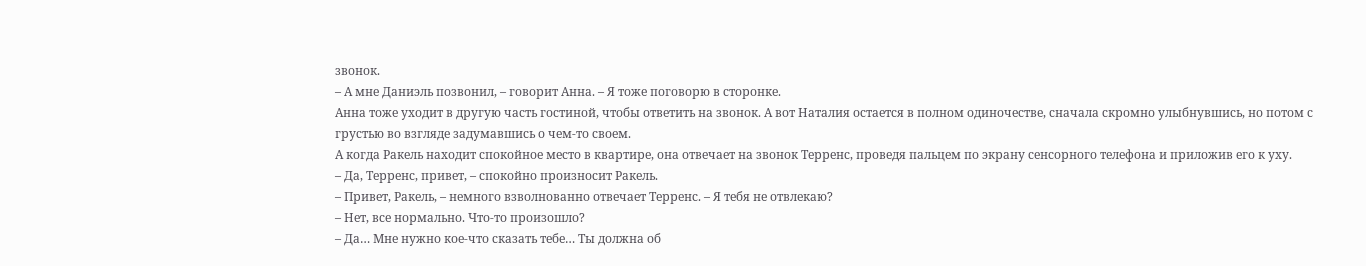звонок.
– А мне Даниэль позвонил, – говорит Анна. – Я тоже поговорю в сторонке.
Анна тоже уходит в другую часть гостиной, чтобы ответить на звонок. А вот Наталия остается в полном одиночестве, сначала скромно улыбнувшись, но потом с грустью во взгляде задумавшись о чем-то своем.
А когда Ракель находит спокойное место в квартире, она отвечает на звонок Терренс, проведя пальцем по экрану сенсорного телефона и приложив его к уху.
– Да, Терренс, привет, – спокойно произносит Ракель.
– Привет, Ракель, – немного взволнованно отвечает Терренс. – Я тебя не отвлекаю?
– Нет, все нормально. Что-то произошло?
– Да… Мне нужно кое-что сказать тебе… Ты должна об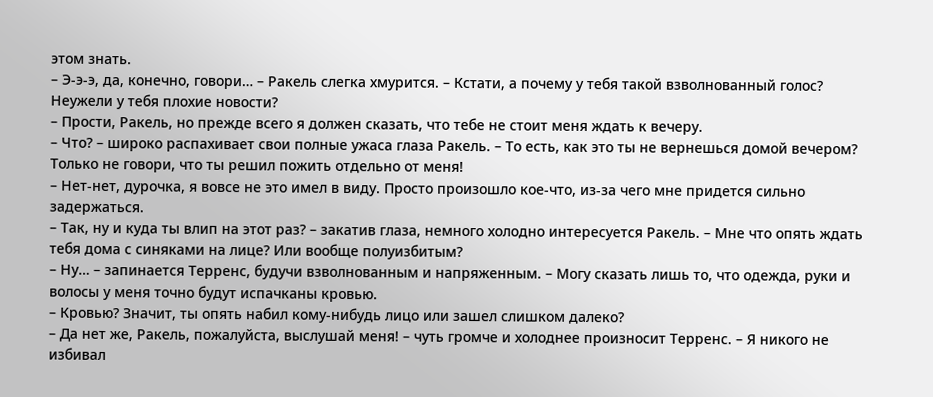этом знать.
– Э-э-э, да, конечно, говори… – Ракель слегка хмурится. – Кстати, а почему у тебя такой взволнованный голос? Неужели у тебя плохие новости?
– Прости, Ракель, но прежде всего я должен сказать, что тебе не стоит меня ждать к вечеру.
– Что? – широко распахивает свои полные ужаса глаза Ракель. – То есть, как это ты не вернешься домой вечером? Только не говори, что ты решил пожить отдельно от меня!
– Нет-нет, дурочка, я вовсе не это имел в виду. Просто произошло кое-что, из-за чего мне придется сильно задержаться.
– Так, ну и куда ты влип на этот раз? – закатив глаза, немного холодно интересуется Ракель. – Мне что опять ждать тебя дома с синяками на лице? Или вообще полуизбитым?
– Ну… – запинается Терренс, будучи взволнованным и напряженным. – Могу сказать лишь то, что одежда, руки и волосы у меня точно будут испачканы кровью.
– Кровью? Значит, ты опять набил кому-нибудь лицо или зашел слишком далеко?
– Да нет же, Ракель, пожалуйста, выслушай меня! – чуть громче и холоднее произносит Терренс. – Я никого не избивал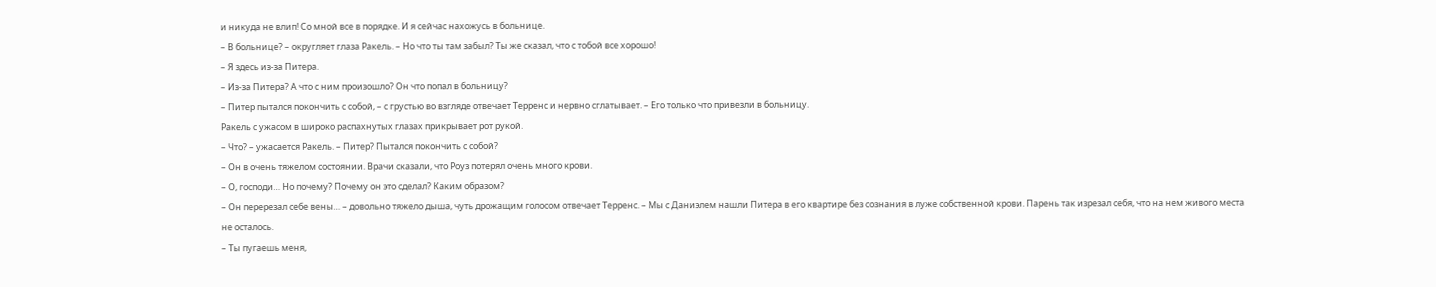и никуда не влип! Со мной все в порядке. И я сейчас нахожусь в больнице.
– В больнице? – округляет глаза Ракель. – Но что ты там забыл? Ты же сказал, что с тобой все хорошо!
– Я здесь из-за Питера.
– Из-за Питера? А что с ним произошло? Он что попал в больницу?
– Питер пытался покончить с собой, – с грустью во взгляде отвечает Терренс и нервно сглатывает. – Его только что привезли в больницу.
Ракель с ужасом в широко распахнутых глазах прикрывает рот рукой.
– Что? – ужасается Ракель. – Питер? Пытался покончить с собой?
– Он в очень тяжелом состоянии. Врачи сказали, что Роуз потерял очень много крови.
– О, господи… Но почему? Почему он это сделал? Каким образом?
– Он перерезал себе вены… – довольно тяжело дыша, чуть дрожащим голосом отвечает Терренс. – Мы с Даниэлем нашли Питера в его квартире без сознания в луже собственной крови. Парень так изрезал себя, что на нем живого места не осталось.
– Ты пугаешь меня,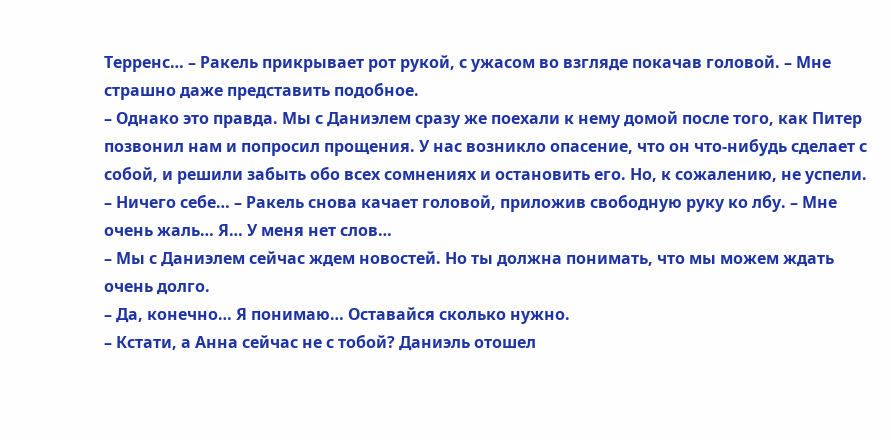Терренс… – Ракель прикрывает рот рукой, с ужасом во взгляде покачав головой. – Мне страшно даже представить подобное.
– Однако это правда. Мы с Даниэлем сразу же поехали к нему домой после того, как Питер позвонил нам и попросил прощения. У нас возникло опасение, что он что-нибудь сделает с собой, и решили забыть обо всех сомнениях и остановить его. Но, к сожалению, не успели.
– Ничего себе… – Ракель снова качает головой, приложив свободную руку ко лбу. – Мне очень жаль… Я… У меня нет слов…
– Мы с Даниэлем сейчас ждем новостей. Но ты должна понимать, что мы можем ждать очень долго.
– Да, конечно… Я понимаю… Оставайся сколько нужно.
– Кстати, а Анна сейчас не с тобой? Даниэль отошел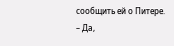сообщить ей о Питере.
– Да,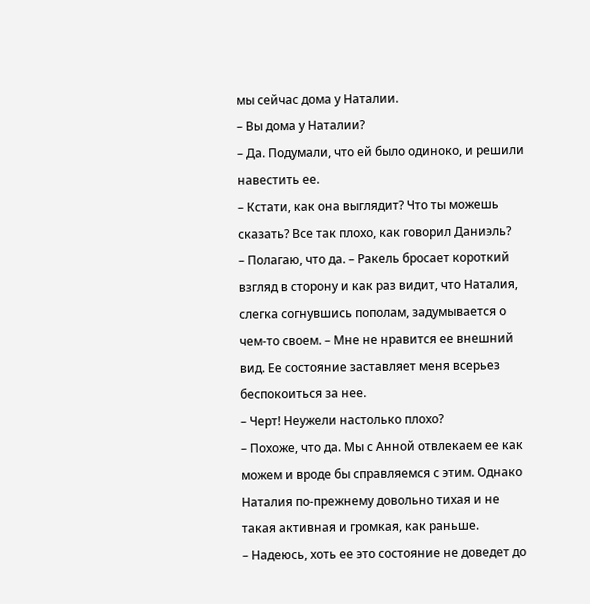мы сейчас дома у Наталии.
– Вы дома у Наталии?
– Да. Подумали, что ей было одиноко, и решили навестить ее.
– Кстати, как она выглядит? Что ты можешь сказать? Все так плохо, как говорил Даниэль?
– Полагаю, что да. – Ракель бросает короткий взгляд в сторону и как раз видит, что Наталия, слегка согнувшись пополам, задумывается о чем-то своем. – Мне не нравится ее внешний вид. Ее состояние заставляет меня всерьез беспокоиться за нее.
– Черт! Неужели настолько плохо?
– Похоже, что да. Мы с Анной отвлекаем ее как можем и вроде бы справляемся с этим. Однако Наталия по-прежнему довольно тихая и не такая активная и громкая, как раньше.
– Надеюсь, хоть ее это состояние не доведет до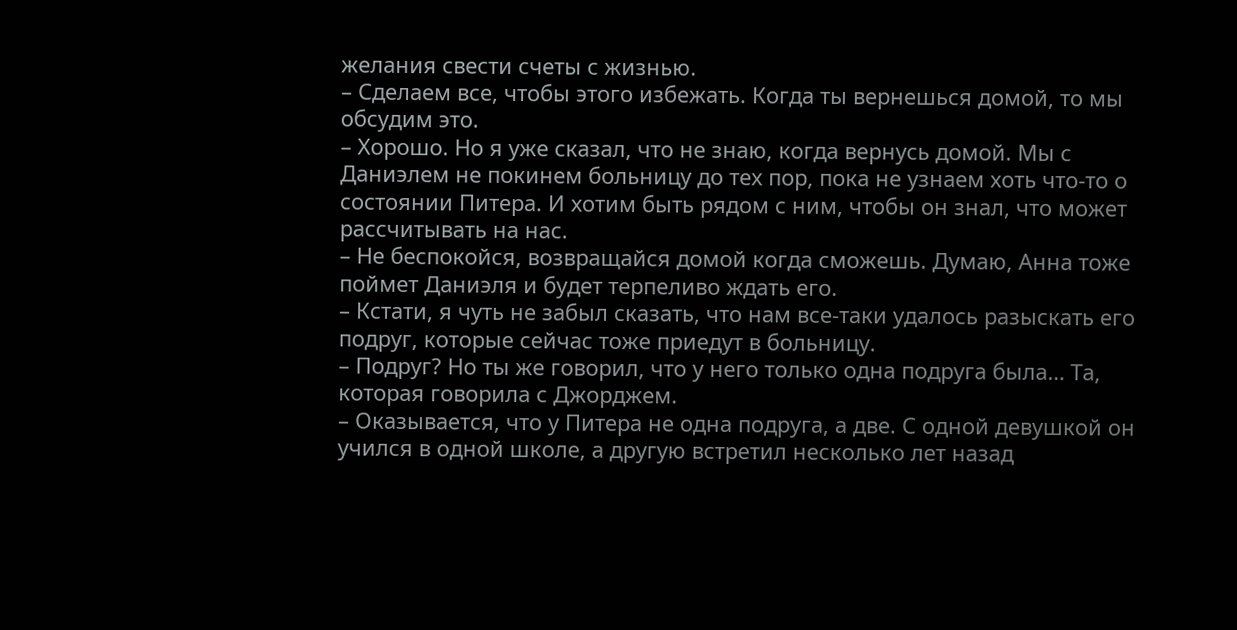желания свести счеты с жизнью.
– Сделаем все, чтобы этого избежать. Когда ты вернешься домой, то мы обсудим это.
– Хорошо. Но я уже сказал, что не знаю, когда вернусь домой. Мы с Даниэлем не покинем больницу до тех пор, пока не узнаем хоть что-то о состоянии Питера. И хотим быть рядом с ним, чтобы он знал, что может рассчитывать на нас.
– Не беспокойся, возвращайся домой когда сможешь. Думаю, Анна тоже поймет Даниэля и будет терпеливо ждать его.
– Кстати, я чуть не забыл сказать, что нам все-таки удалось разыскать его подруг, которые сейчас тоже приедут в больницу.
– Подруг? Но ты же говорил, что у него только одна подруга была… Та, которая говорила с Джорджем.
– Оказывается, что у Питера не одна подруга, а две. С одной девушкой он учился в одной школе, а другую встретил несколько лет назад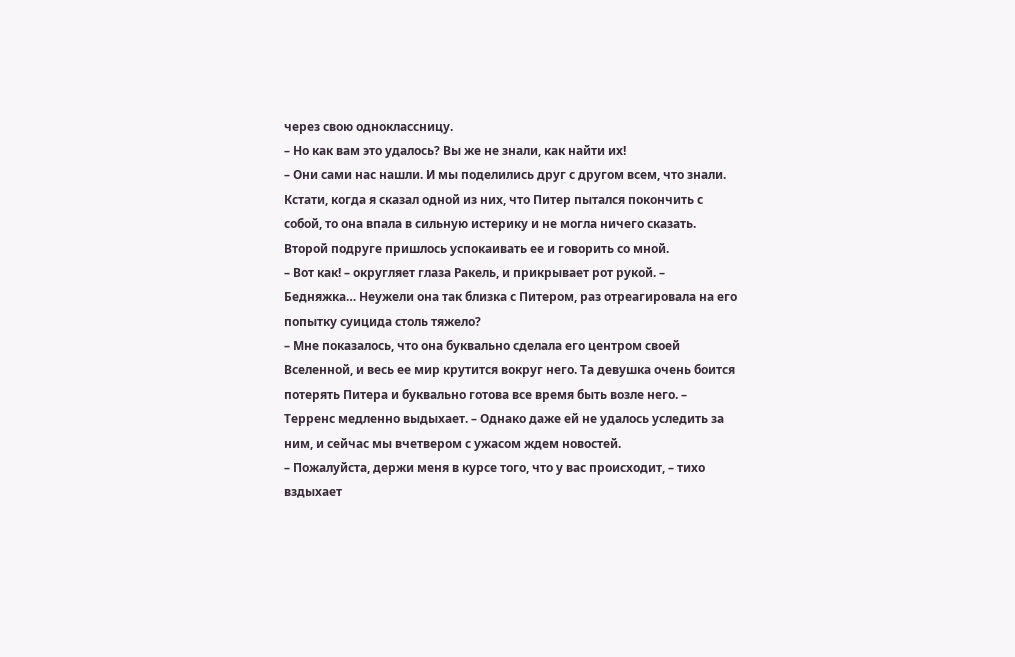через свою одноклассницу.
– Но как вам это удалось? Вы же не знали, как найти их!
– Они сами нас нашли. И мы поделились друг с другом всем, что знали. Кстати, когда я сказал одной из них, что Питер пытался покончить с собой, то она впала в сильную истерику и не могла ничего сказать. Второй подруге пришлось успокаивать ее и говорить со мной.
– Вот как! – округляет глаза Ракель, и прикрывает рот рукой. – Бедняжка… Неужели она так близка с Питером, раз отреагировала на его попытку суицида столь тяжело?
– Мне показалось, что она буквально сделала его центром своей Вселенной, и весь ее мир крутится вокруг него. Та девушка очень боится потерять Питера и буквально готова все время быть возле него. – Терренс медленно выдыхает. – Однако даже ей не удалось уследить за ним, и сейчас мы вчетвером с ужасом ждем новостей.
– Пожалуйста, держи меня в курсе того, что у вас происходит, – тихо вздыхает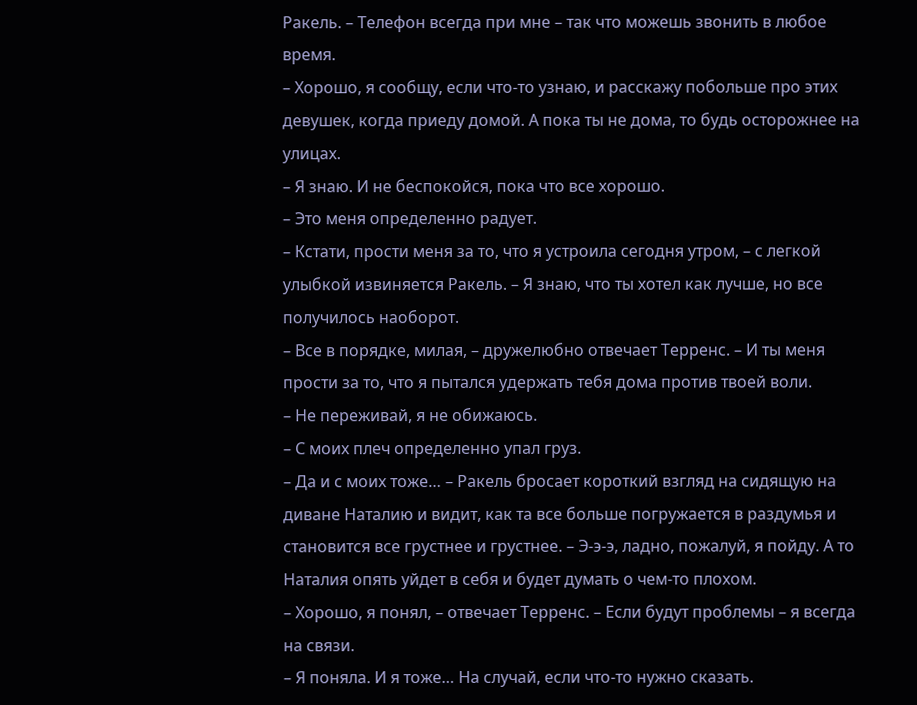Ракель. – Телефон всегда при мне – так что можешь звонить в любое время.
– Хорошо, я сообщу, если что-то узнаю, и расскажу побольше про этих девушек, когда приеду домой. А пока ты не дома, то будь осторожнее на улицах.
– Я знаю. И не беспокойся, пока что все хорошо.
– Это меня определенно радует.
– Кстати, прости меня за то, что я устроила сегодня утром, – с легкой улыбкой извиняется Ракель. – Я знаю, что ты хотел как лучше, но все получилось наоборот.
– Все в порядке, милая, – дружелюбно отвечает Терренс. – И ты меня прости за то, что я пытался удержать тебя дома против твоей воли.
– Не переживай, я не обижаюсь.
– С моих плеч определенно упал груз.
– Да и с моих тоже… – Ракель бросает короткий взгляд на сидящую на диване Наталию и видит, как та все больше погружается в раздумья и становится все грустнее и грустнее. – Э-э-э, ладно, пожалуй, я пойду. А то Наталия опять уйдет в себя и будет думать о чем-то плохом.
– Хорошо, я понял, – отвечает Терренс. – Если будут проблемы – я всегда на связи.
– Я поняла. И я тоже… На случай, если что-то нужно сказать.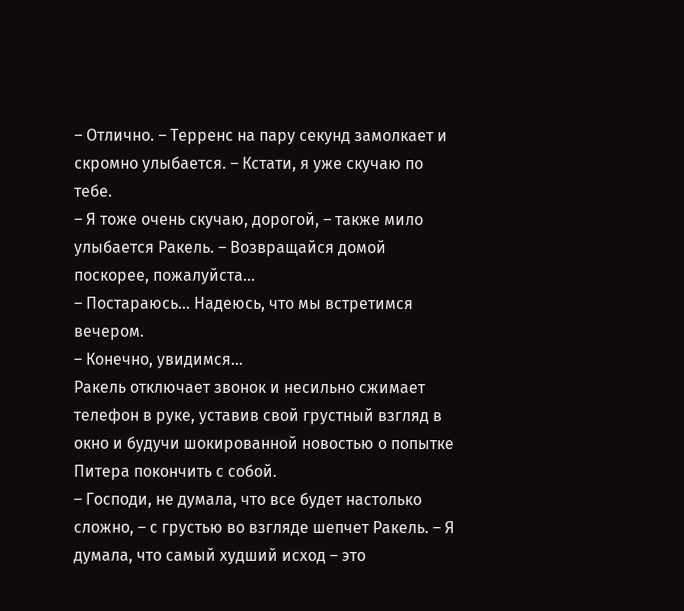– Отлично. – Терренс на пару секунд замолкает и скромно улыбается. – Кстати, я уже скучаю по тебе.
– Я тоже очень скучаю, дорогой, – также мило улыбается Ракель. – Возвращайся домой поскорее, пожалуйста…
– Постараюсь… Надеюсь, что мы встретимся вечером.
– Конечно, увидимся…
Ракель отключает звонок и несильно сжимает телефон в руке, уставив свой грустный взгляд в окно и будучи шокированной новостью о попытке Питера покончить с собой.
– Господи, не думала, что все будет настолько сложно, – с грустью во взгляде шепчет Ракель. – Я думала, что самый худший исход – это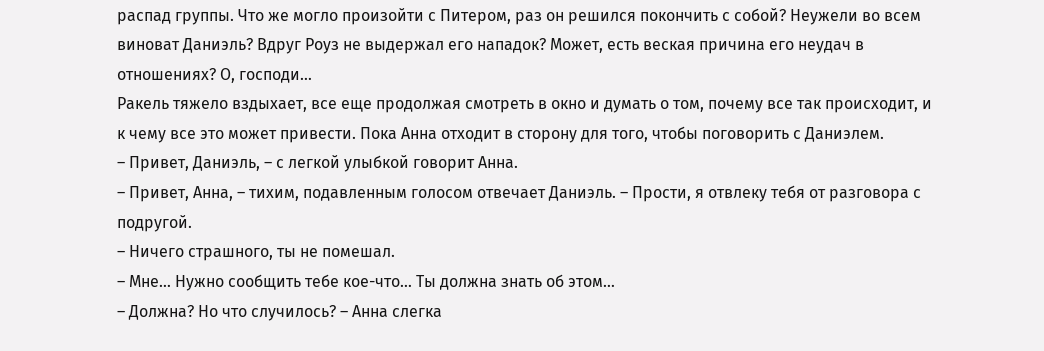распад группы. Что же могло произойти с Питером, раз он решился покончить с собой? Неужели во всем виноват Даниэль? Вдруг Роуз не выдержал его нападок? Может, есть веская причина его неудач в отношениях? О, господи…
Ракель тяжело вздыхает, все еще продолжая смотреть в окно и думать о том, почему все так происходит, и к чему все это может привести. Пока Анна отходит в сторону для того, чтобы поговорить с Даниэлем.
– Привет, Даниэль, – с легкой улыбкой говорит Анна.
– Привет, Анна, – тихим, подавленным голосом отвечает Даниэль. – Прости, я отвлеку тебя от разговора с подругой.
– Ничего страшного, ты не помешал.
– Мне… Нужно сообщить тебе кое-что… Ты должна знать об этом…
– Должна? Но что случилось? – Анна слегка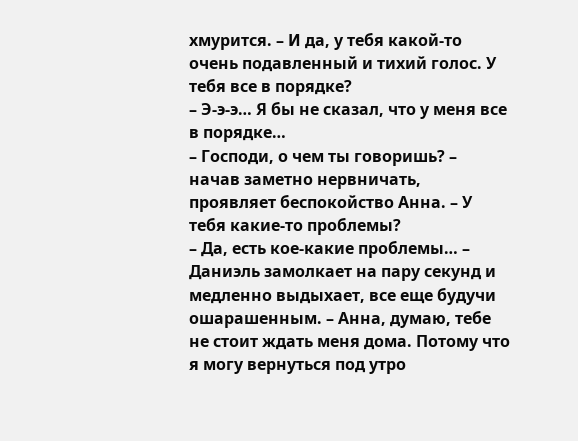хмурится. – И да, у тебя какой-то очень подавленный и тихий голос. У тебя все в порядке?
– Э-э-э… Я бы не сказал, что у меня все в порядке…
– Господи, о чем ты говоришь? – начав заметно нервничать, проявляет беспокойство Анна. – У тебя какие-то проблемы?
– Да, есть кое-какие проблемы… – Даниэль замолкает на пару секунд и медленно выдыхает, все еще будучи ошарашенным. – Анна, думаю, тебе не стоит ждать меня дома. Потому что я могу вернуться под утро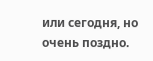или сегодня, но очень поздно.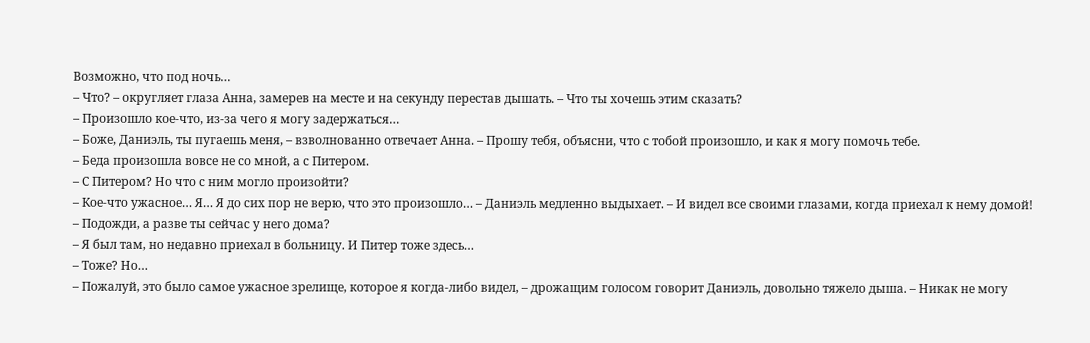Возможно, что под ночь…
– Что? – округляет глаза Анна, замерев на месте и на секунду перестав дышать. – Что ты хочешь этим сказать?
– Произошло кое-что, из-за чего я могу задержаться…
– Боже, Даниэль, ты пугаешь меня, – взволнованно отвечает Анна. – Прошу тебя, объясни, что с тобой произошло, и как я могу помочь тебе.
– Беда произошла вовсе не со мной, а с Питером.
– С Питером? Но что с ним могло произойти?
– Кое-что ужасное… Я… Я до сих пор не верю, что это произошло… – Даниэль медленно выдыхает. – И видел все своими глазами, когда приехал к нему домой!
– Подожди, а разве ты сейчас у него дома?
– Я был там, но недавно приехал в больницу. И Питер тоже здесь…
– Тоже? Но…
– Пожалуй, это было самое ужасное зрелище, которое я когда-либо видел, – дрожащим голосом говорит Даниэль, довольно тяжело дыша. – Никак не могу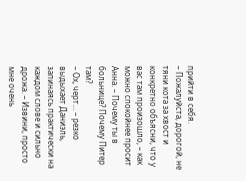прийти в себя.
– Пожалуйста, дорогой, не тяни кота за хвост и конкретно объясни, что у вас там произошло, – как можно спокойнее просит Анна. – Почему ты в больнице? Почему Питер там?
– Ох, черт… – резко выдыхает Даниэль, запинаясь практически на каждом слове и сильно дрожа. – Извини, просто мне очень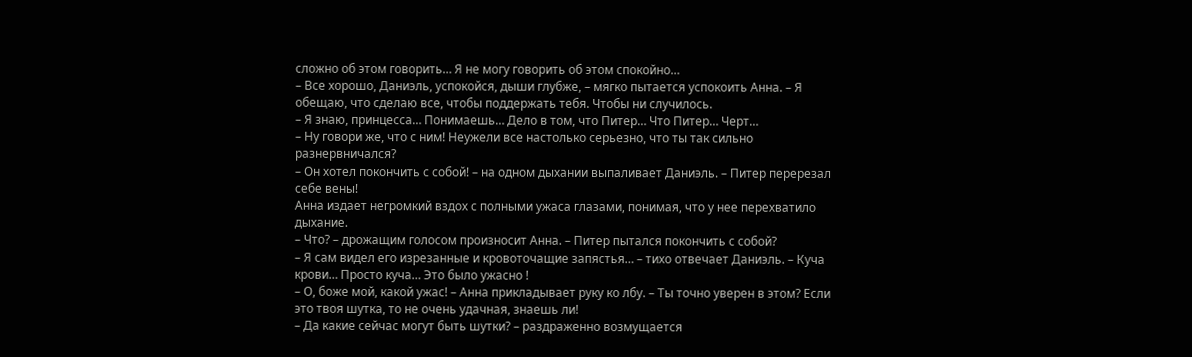сложно об этом говорить… Я не могу говорить об этом спокойно…
– Все хорошо, Даниэль, успокойся, дыши глубже, – мягко пытается успокоить Анна. – Я обещаю, что сделаю все, чтобы поддержать тебя. Чтобы ни случилось.
– Я знаю, принцесса… Понимаешь… Дело в том, что Питер… Что Питер… Черт…
– Ну говори же, что с ним! Неужели все настолько серьезно, что ты так сильно разнервничался?
– Он хотел покончить с собой! – на одном дыхании выпаливает Даниэль. – Питер перерезал себе вены!
Анна издает негромкий вздох с полными ужаса глазами, понимая, что у нее перехватило дыхание.
– Что? – дрожащим голосом произносит Анна. – Питер пытался покончить с собой?
– Я сам видел его изрезанные и кровоточащие запястья… – тихо отвечает Даниэль. – Куча крови… Просто куча… Это было ужасно !
– О, боже мой, какой ужас! – Анна прикладывает руку ко лбу. – Ты точно уверен в этом? Если это твоя шутка, то не очень удачная, знаешь ли!
– Да какие сейчас могут быть шутки? – раздраженно возмущается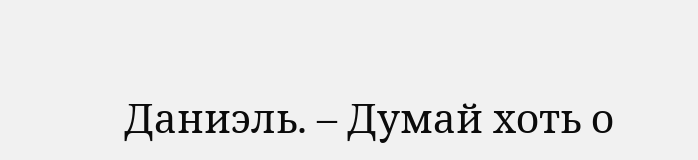Даниэль. – Думай хоть о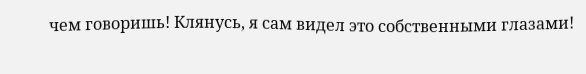чем говоришь! Клянусь, я сам видел это собственными глазами!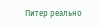Питер реально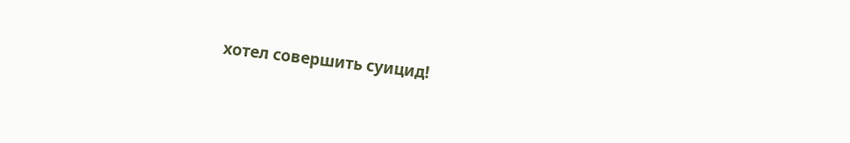хотел совершить суицид!